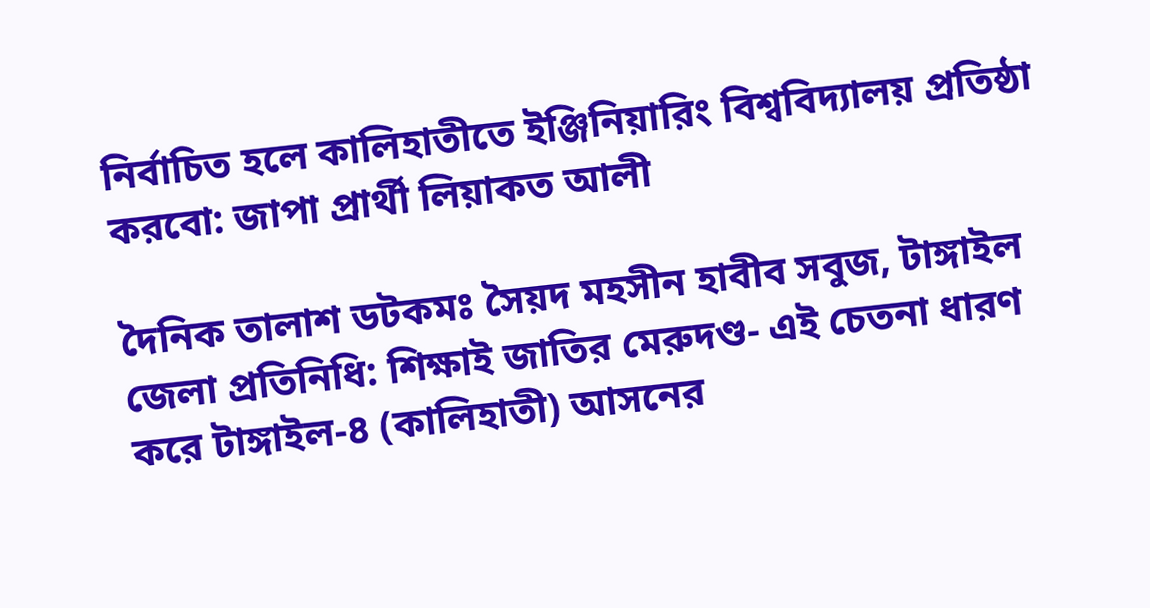নির্বাচিত হলে কালিহাতীতে ইঞ্জিনিয়ারিং বিশ্ববিদ্যালয় প্রতিষ্ঠা করবো: জাপা প্রার্থী লিয়াকত আলী

দৈনিক তালাশ ডটকমঃ সৈয়দ মহসীন হাবীব সবুজ, টাঙ্গাইল জেলা প্রতিনিধি: শিক্ষাই জাতির মেরুদণ্ড- এই চেতনা ধারণ করে টাঙ্গাইল-৪ (কালিহাতী) আসনের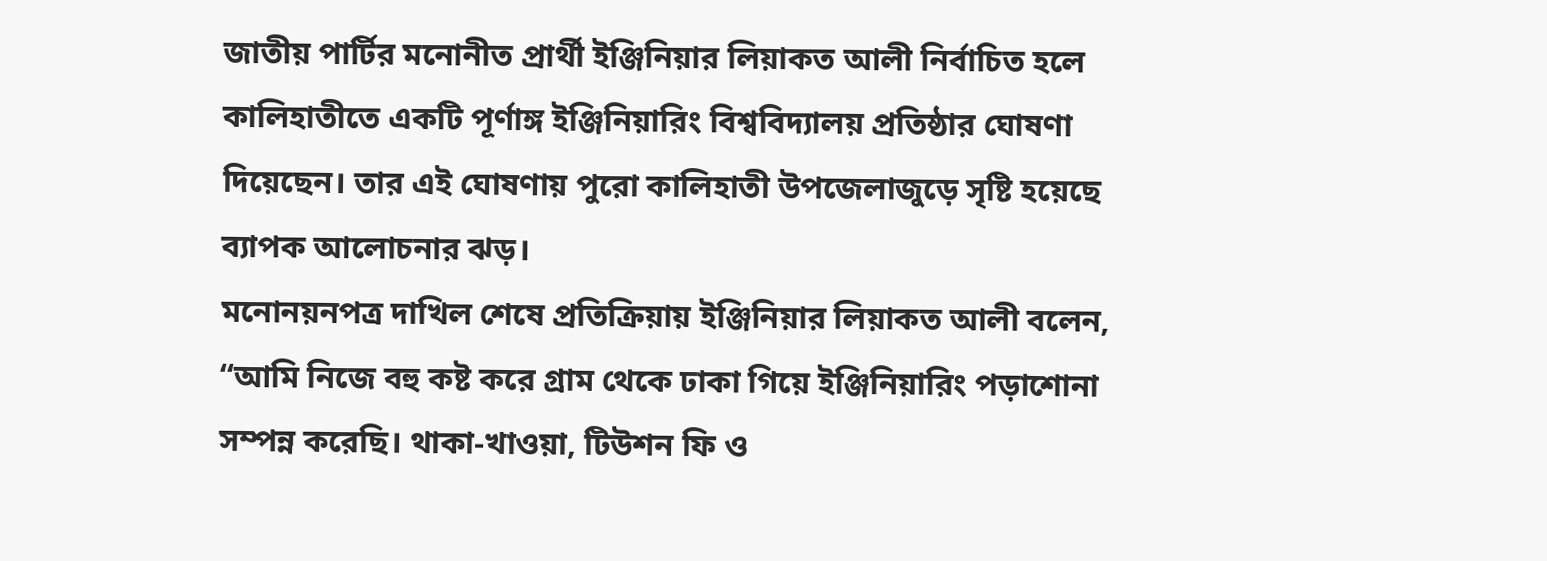জাতীয় পার্টির মনোনীত প্রার্থী ইঞ্জিনিয়ার লিয়াকত আলী নির্বাচিত হলে কালিহাতীতে একটি পূর্ণাঙ্গ ইঞ্জিনিয়ারিং বিশ্ববিদ্যালয় প্রতিষ্ঠার ঘোষণা দিয়েছেন। তার এই ঘোষণায় পুরো কালিহাতী উপজেলাজুড়ে সৃষ্টি হয়েছে ব্যাপক আলোচনার ঝড়।
মনোনয়নপত্র দাখিল শেষে প্রতিক্রিয়ায় ইঞ্জিনিয়ার লিয়াকত আলী বলেন, “আমি নিজে বহু কষ্ট করে গ্রাম থেকে ঢাকা গিয়ে ইঞ্জিনিয়ারিং পড়াশোনা সম্পন্ন করেছি। থাকা-খাওয়া, টিউশন ফি ও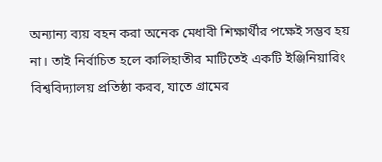অন্যান্য ব্যয় বহন করা অনেক মেধাবী শিক্ষার্থীর পক্ষেই সম্ভব হয় না। তাই নির্বাচিত হলে কালিহাতীর মাটিতেই একটি ইঞ্জিনিয়ারিং বিশ্ববিদ্যালয় প্রতিষ্ঠা করব, যাতে গ্রামের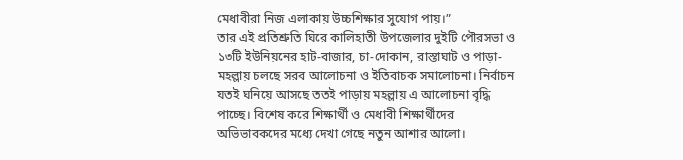মেধাবীরা নিজ এলাকায় উচ্চশিক্ষার সুযোগ পায়।”
তার এই প্রতিশ্রুতি ঘিরে কালিহাতী উপজেলার দুইটি পৌরসভা ও ১৩টি ইউনিয়নের হাট-বাজার, চা-দোকান, রাস্তাঘাট ও পাড়া-মহল্লায় চলছে সরব আলোচনা ও ইতিবাচক সমালোচনা। নির্বাচন যতই ঘনিয়ে আসছে ততই পাড়ায় মহল্লায় এ আলোচনা বৃদ্ধি পাচ্ছে। বিশেষ করে শিক্ষার্থী ও মেধাবী শিক্ষার্থীদের অভিভাবকদের মধ্যে দেখা গেছে নতুন আশার আলো।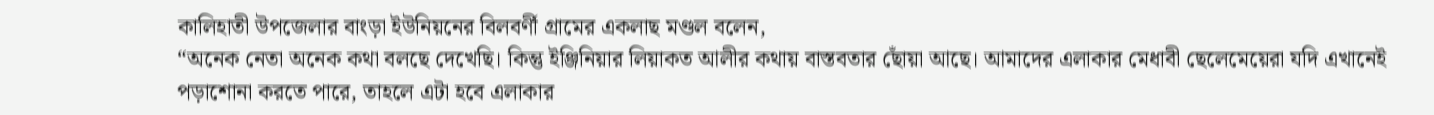কালিহাতী উপজেলার বাংড়া ইউনিয়নের বিলবর্ণী গ্রামের একলাছ মণ্ডল বলেন,
“অনেক নেতা অনেক কথা বলছে দেখেছি। কিন্তু ইঞ্জিনিয়ার লিয়াকত আলীর কথায় বাস্তবতার ছোঁয়া আছে। আমাদের এলাকার মেধাবী ছেলেমেয়েরা যদি এখানেই পড়াশোনা করতে পারে, তাহলে এটা হবে এলাকার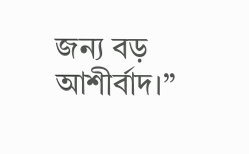জন্য বড় আশীর্বাদ।”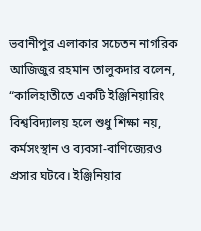ভবানীপুর এলাকার সচেতন নাগরিক আজিজুর রহমান তালুকদার বলেন,
“কালিহাতীতে একটি ইঞ্জিনিয়ারিং বিশ্ববিদ্যালয় হলে শুধু শিক্ষা নয়, কর্মসংস্থান ও ব্যবসা-বাণিজ্যেরও প্রসার ঘটবে। ইঞ্জিনিয়ার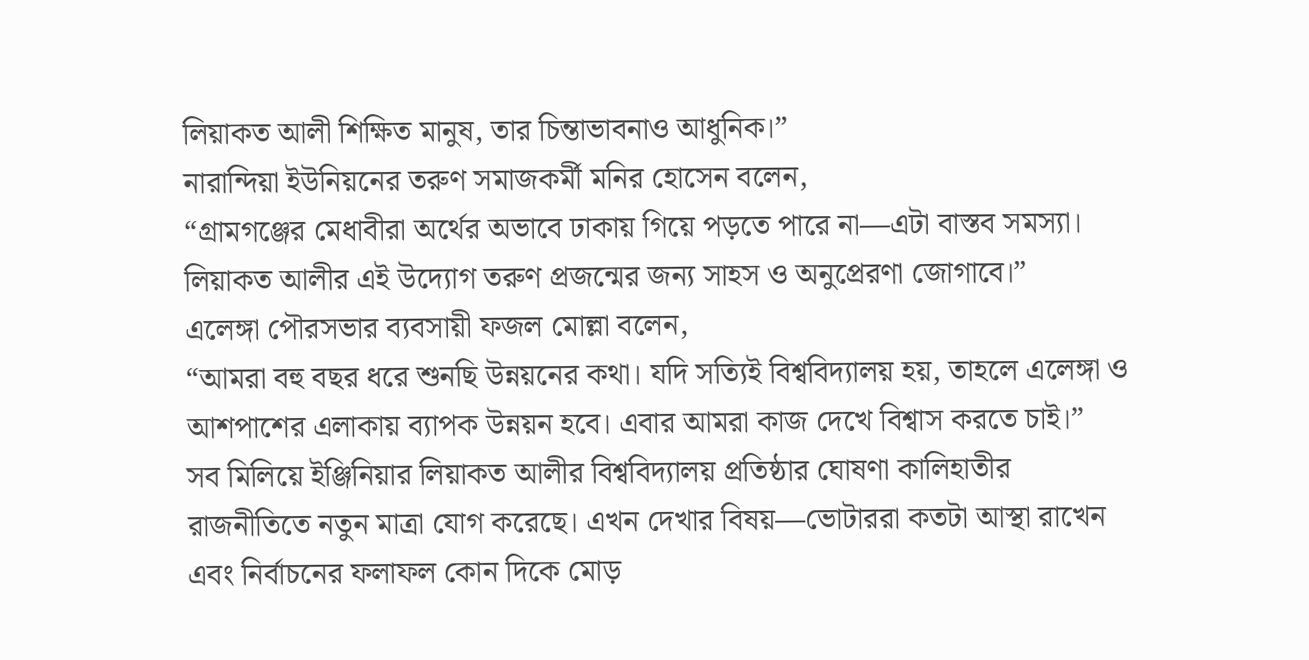লিয়াকত আলী শিক্ষিত মানুষ, তার চিন্তাভাবনাও আধুনিক।”
নারান্দিয়া ইউনিয়নের তরুণ সমাজকর্মী মনির হোসেন বলেন,
“গ্রামগঞ্জের মেধাবীরা অর্থের অভাবে ঢাকায় গিয়ে পড়তে পারে না—এটা বাস্তব সমস্যা। লিয়াকত আলীর এই উদ্যোগ তরুণ প্রজন্মের জন্য সাহস ও অনুপ্রেরণা জোগাবে।”
এলেঙ্গা পৌরসভার ব্যবসায়ী ফজল মোল্লা বলেন,
“আমরা বহু বছর ধরে শুনছি উন্নয়নের কথা। যদি সত্যিই বিশ্ববিদ্যালয় হয়, তাহলে এলেঙ্গা ও আশপাশের এলাকায় ব্যাপক উন্নয়ন হবে। এবার আমরা কাজ দেখে বিশ্বাস করতে চাই।”
সব মিলিয়ে ইঞ্জিনিয়ার লিয়াকত আলীর বিশ্ববিদ্যালয় প্রতিষ্ঠার ঘোষণা কালিহাতীর রাজনীতিতে নতুন মাত্রা যোগ করেছে। এখন দেখার বিষয়—ভোটাররা কতটা আস্থা রাখেন এবং নির্বাচনের ফলাফল কোন দিকে মোড়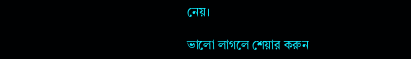নেয়।

ভালো লাগলে শেয়ার করুন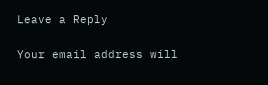Leave a Reply

Your email address will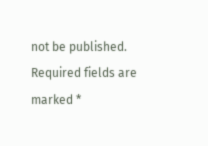not be published. Required fields are marked *